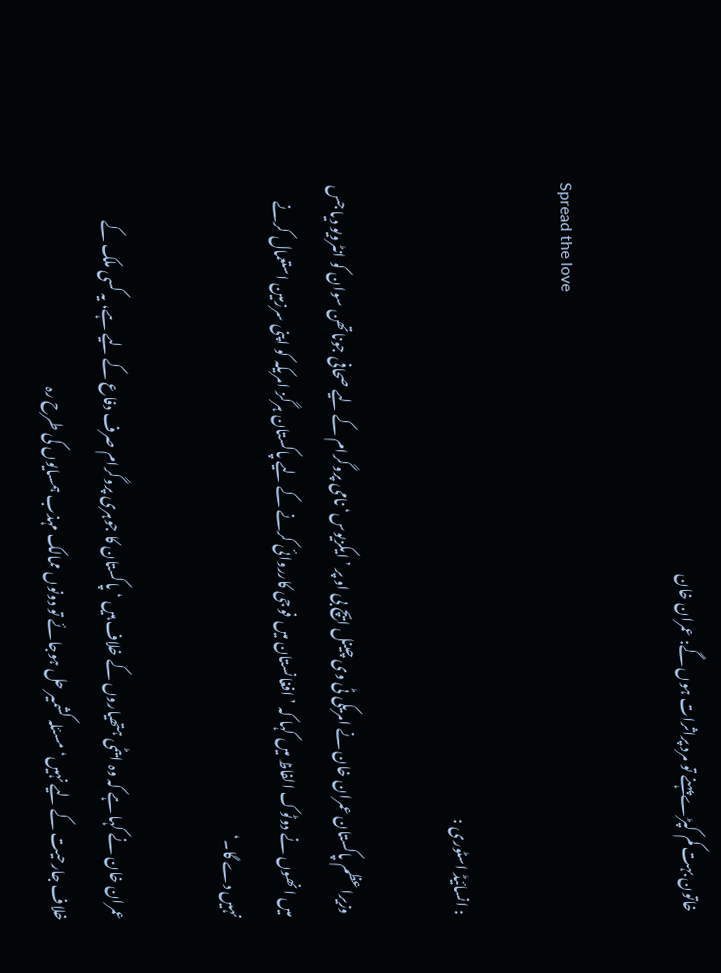خاتون بہت کم کپڑے پہنے تو مرد پراثرات ہوں گے: عمران خان

Spread the love

: انسائیڈ اسٹوری :

 وزیراعظم پاکستان عمران خان نے امریکی ٹی وی چینل ایچ بی او پر ’ایکزیوس‘ نامی پروگرام کے لیے صحافی جوناتھن سوان کو انٹرویو دیا جس میں انھوں نے دوٹوک الفاظ میں کہا کہ ’افغانستان میں فوجی کارروائی کرنے کے لیے پاکستان ہرگز امریکہ کو اپنی سرزمین استعمال کرنے نہیں دے گا۔‘

عمران خان نے کہا ہے کہ وہ ایٹمی ہتھیاروں کے خلاف ہیں ‘ پاکستان کا جوہری پروگرام صرف دفاع کے لیے ہے، یہ کسی ملک کے خلاف جارحیت کے لیے نہیں‘ مسئلہ کشمیر حل ہوجائے تو دونوں ممالک مہذب ہمسایوں کی طرح رہ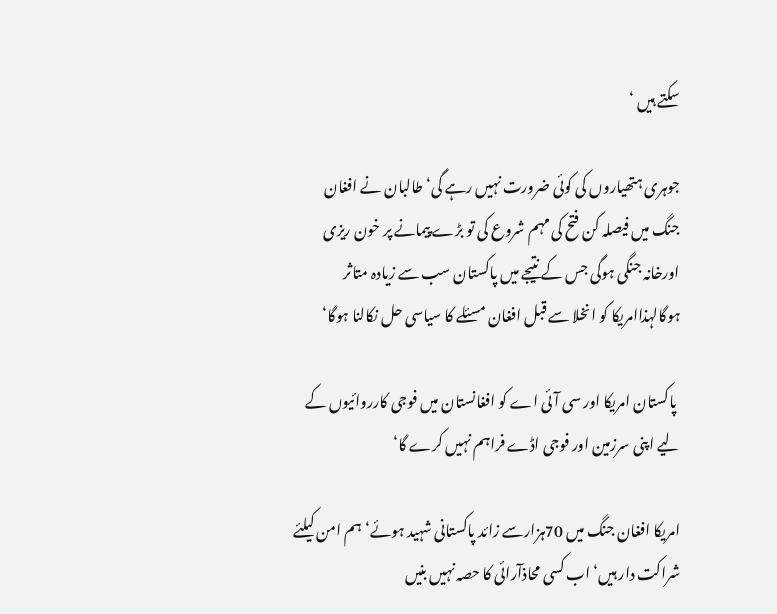سکتے ہیں ‘

جوہری ہتھیاروں کی کوئی ضرورت نہیں رہے گی‘ طالبان نے افغان جنگ میں فیصلہ کن فتح کی مہم شروع کی تو بڑے پیمانے پر خون ریزی اورخانہ جنگی ہوگی جس کے نتیجے میں پاکستان سب سے زیادہ متاثر ہوگالہذاامریکا کو انخلا سے قبل افغان مسئلے کا سیاسی حل نکالنا ہوگا‘

 پاکستان امریکا اور سی آئی اے کو افغانستان میں فوجی کارروائیوں کے لیے اپنی سرزمین اور فوجی اڈے فراہم نہیں کرے گا‘

امریکا افغان جنگ میں 70ہزارسے زائد پاکستانی شہید ہوئے‘ہم امن کیلئے شراکت دار ہیں‘ اب کسی محاذآرائی کا حصہ نہیں بنیں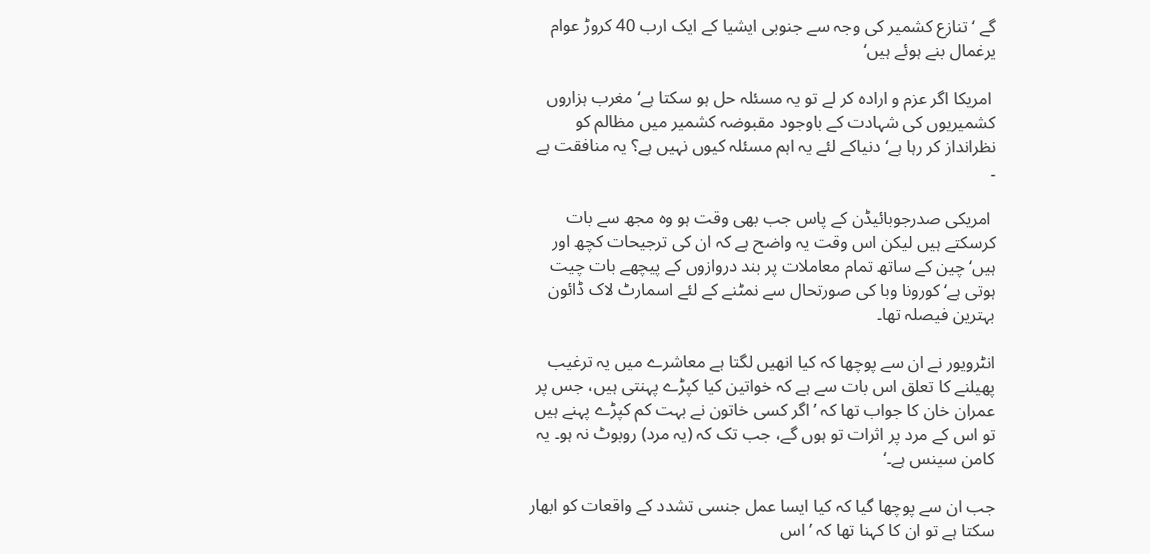گے ‘ تنازع کشمیر کی وجہ سے جنوبی ایشیا کے ایک ارب 40 کروڑ عوام یرغمال بنے ہوئے ہیں‘

 امریکا اگر عزم و ارادہ کر لے تو یہ مسئلہ حل ہو سکتا ہے‘ مغرب ہزاروں کشمیریوں کی شہادت کے باوجود مقبوضہ کشمیر میں مظالم کو نظرانداز کر رہا ہے‘ دنیاکے لئے یہ اہم مسئلہ کیوں نہیں ہے؟ یہ منافقت ہے ۔

 امریکی صدرجوبائیڈن کے پاس جب بھی وقت ہو وہ مجھ سے بات کرسکتے ہیں لیکن اس وقت یہ واضح ہے کہ ان کی ترجیحات کچھ اور ہیں‘ چین کے ساتھ تمام معاملات پر بند دروازوں کے پیچھے بات چیت ہوتی ہے‘کورونا وبا کی صورتحال سے نمٹنے کے لئے اسمارٹ لاک ڈائون بہترین فیصلہ تھا۔

انٹرویور نے ان سے پوچھا کہ کیا انھیں لگتا ہے معاشرے میں یہ ترغیب پھیلنے کا تعلق اس بات سے ہے کہ خواتین کیا کپڑے پہنتی ہیں، جس پر عمران خان کا جواب تھا کہ ’اگر کسی خاتون نے بہت کم کپڑے پہنے ہیں تو اس کے مرد پر اثرات تو ہوں گے، جب تک کہ (یہ مرد) روبوٹ نہ ہو۔ یہ کامن سینس ہے۔‘

جب ان سے پوچھا گیا کہ کیا ایسا عمل جنسی تشدد کے واقعات کو ابھار سکتا ہے تو ان کا کہنا تھا کہ ’اس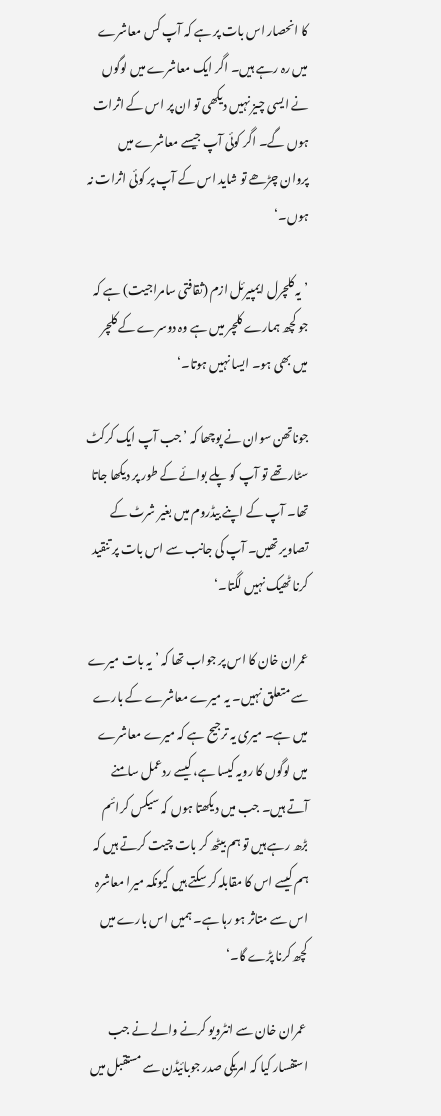کا انحصار اس بات پر ہے کہ آپ کس معاشرے میں رہ رہے ہیں۔ اگر ایک معاشرے میں لوگوں نے ایسی چیز نہیں دیکھی تو ان پر اس کے اثرات ہوں گے۔ اگر کوئی آپ جیسے معاشرے میں پروان چڑھے تو شاید اس کے آپ پر کوئی اثرات نہ ہوں۔‘

’یہ کلچرل ایمپیرئل ازم (ثقافتی سامراجیت) ہے کہ جو کچھ ہمارے کلچر میں ہے وہ دوسرے کے کلچر میں بھی ہو۔ ایسا نہیں ہوتا۔‘

جوناتھن سوان نے پوچھا کہ ’جب آپ ایک کرکٹ سٹار تھے تو آپ کو پلے بوائے کے طور پر دیکھا جاتا تھا۔ آپ کے اپنے بیڈروم میں بغیر شرٹ کے تصاویر تھیں۔ آپ کی جانب سے اس بات پر تنقید کرنا ٹھیک نہیں لگتا۔‘

عمران خان کا اس پر جواب تھا کہ ’یہ بات میرے سے متعلق نہیں۔ یہ میرے معاشرے کے بارے میں ہے۔ میری یہ ترجیح ہے کہ میرے معاشرے میں لوگوں کا رویہ کیسا ہے، کیسے ردعمل سامنے آتے ہیں۔ جب میں دیکھتا ہوں کہ سیکس کرائم بڑھ رہے ہیں تو ہم بیٹھ کر بات چیت کرتے ہیں کہ ہم کیسے اس کا مقابلہ کر سکتے ہیں کیونکہ میرا معاشرہ اس سے متاثر ہو رہا ہے۔ ہمیں اس بارے میں کچھ کرنا پڑے گا۔‘

 عمران خان سے انٹرویو کرنے والے نے جب استفسار کیا کہ امریکی صدر جوبائیڈن سے مستقبل میں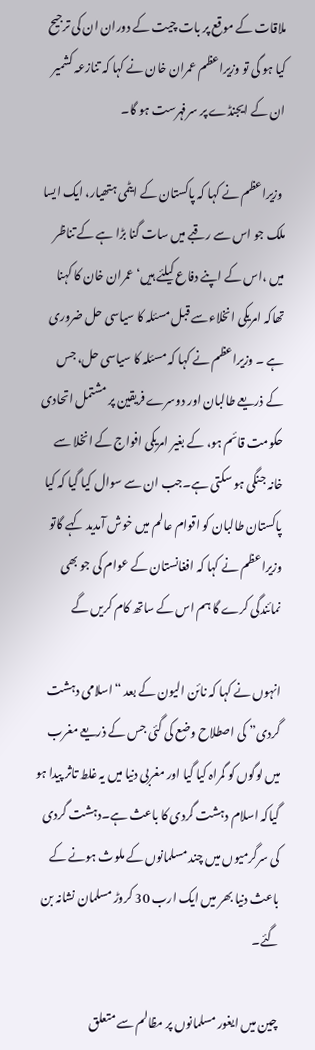ملاقات کے موقع پر بات چیت کے دوران ان کی ترجیح کیا ہو گی تو وزیراعظم عمران خان نے کہا کہ تنازعہ کشمیر ان کے ایجنڈے پر سرفہرست ہو گا۔

 وزیراعظم نے کہا کہ پاکستان کے ایٹمی ہتھیار، ایک ایسا ملک جو اس سے رقبے میں سات گنا بڑا ہے کے تناظر میں ،اس کے اپنے دفاع کیلئے ہیں‘عمران خان کا کہنا تھاکہ امریکی انخلاءسے قبل مسئلہ کا سیاسی حل ضروری ہے ۔ وزیراعظم نے کہا کہ مسئلہ کا سیاسی حل، جس کے ذریعے طالبان اور دوسرے فریقین پر مشتمل اتحادی حکومت قائم ہو، کے بغیر امریکی افواج کے انخلا سے خانہ جنگی ہو سکتی ہے۔جب ان سے سوال کیا گیا کہ کیا پاکستان طالبان کو اقوام عالم میں خوش آمدید کہے گاتو وزیراعظم نے کہا کہ افغانستان کے عوام کی جو بھی نمائندگی کرے گا ہم اس کے ساتھ کام کریں گے

انہوں نے کہا کہ نائن الیون کے بعد “اسلامی دہشت گردی” کی اصطلاح وضع کی گئی جس کے ذریعے مغرب میں لوگوں کو گمراہ کیا گیا اور مغربی دنیا میں یہ غلط تاثر پیدا ہو گیاکہ اسلام دہشت گردی کا باعث ہے۔دہشت گردی کی سرگرمیوں میں چند مسلمانوں کے ملوث ہونے کے باعث دنیا بھر میں ایک ارب 30 کروڑ مسلمان نشانہ بن گئے۔

چین میں ایغور مسلمانوں پر مظالم سے متعلق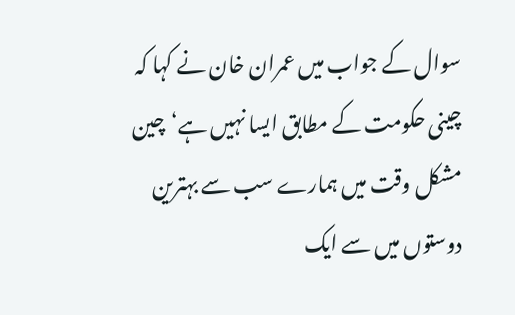سوال کے جواب میں عمران خان نے کہا کہ چینی حکومت کے مطابق ایسا نہیں ہے‘چین مشکل وقت میں ہمارے سب سے بہترین دوستوں میں سے ایک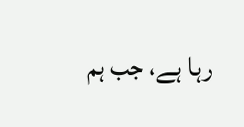رہا ہے، جب ہم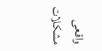واقعی مشکلات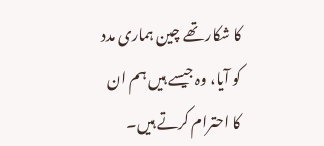کا شکار تھے چین ہماری مدد کو آیا، وہ جیسے ہیں ہم ان کا احترام کرتے ہیں۔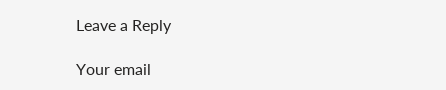Leave a Reply

Your email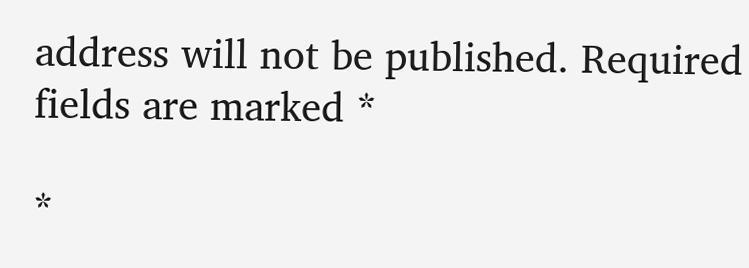address will not be published. Required fields are marked *

*